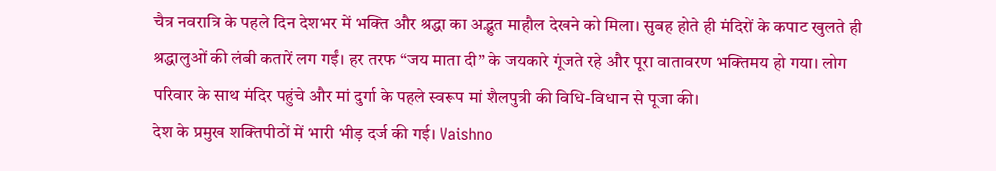चैत्र नवरात्रि के पहले दिन देशभर में भक्ति और श्रद्धा का अद्भुत माहौल देखने को मिला। सुबह होते ही मंदिरों के कपाट खुलते ही श्रद्धालुओं की लंबी कतारें लग गईं। हर तरफ “जय माता दी” के जयकारे गूंजते रहे और पूरा वातावरण भक्तिमय हो गया। लोग परिवार के साथ मंदिर पहुंचे और मां दुर्गा के पहले स्वरूप मां शैलपुत्री की विधि-विधान से पूजा की।
देश के प्रमुख शक्तिपीठों में भारी भीड़ दर्ज की गई। Vaishno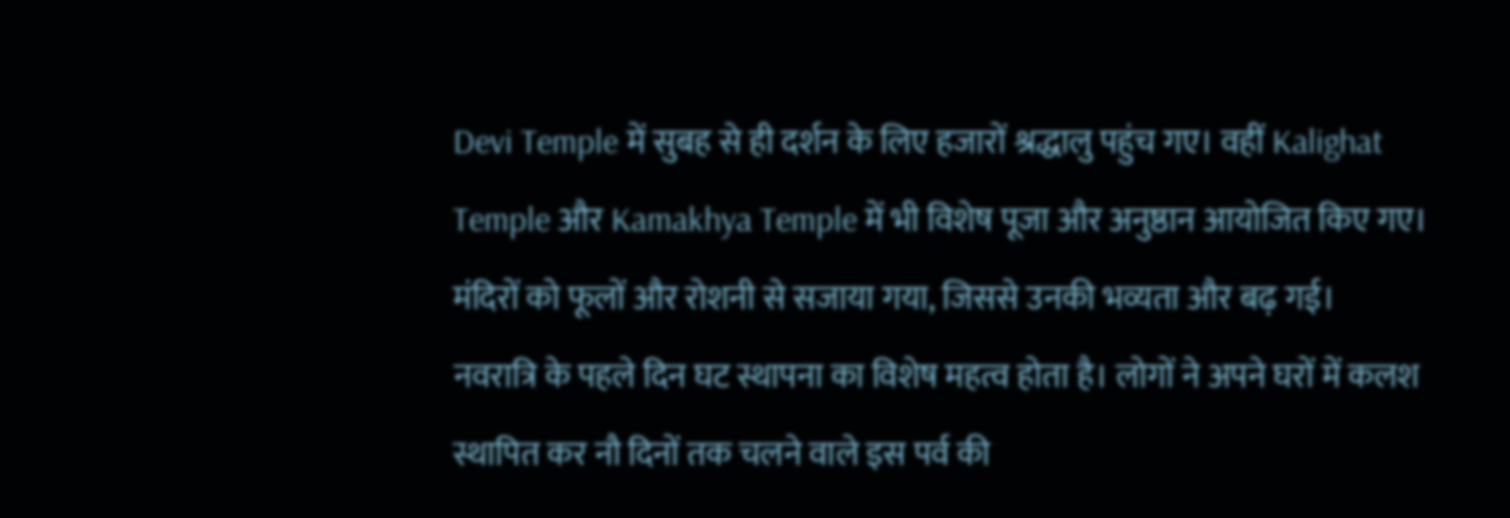Devi Temple में सुबह से ही दर्शन के लिए हजारों श्रद्धालु पहुंच गए। वहीं Kalighat Temple और Kamakhya Temple में भी विशेष पूजा और अनुष्ठान आयोजित किए गए। मंदिरों को फूलों और रोशनी से सजाया गया, जिससे उनकी भव्यता और बढ़ गई।
नवरात्रि के पहले दिन घट स्थापना का विशेष महत्व होता है। लोगों ने अपने घरों में कलश स्थापित कर नौ दिनों तक चलने वाले इस पर्व की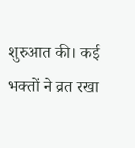शुरुआत की। कई भक्तों ने व्रत रखा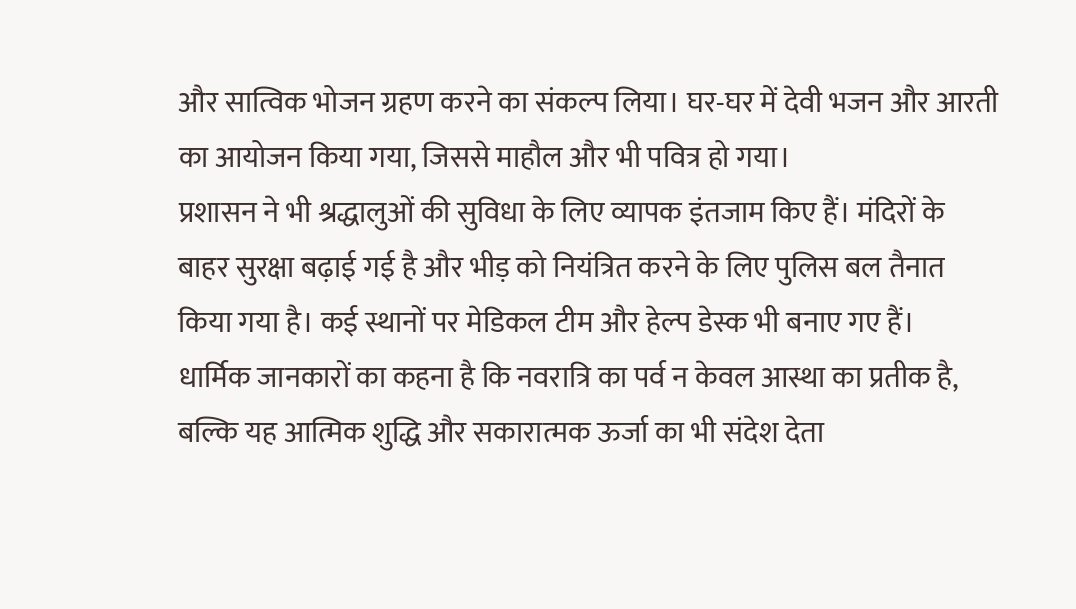और सात्विक भोजन ग्रहण करने का संकल्प लिया। घर-घर में देवी भजन और आरती का आयोजन किया गया, जिससे माहौल और भी पवित्र हो गया।
प्रशासन ने भी श्रद्धालुओं की सुविधा के लिए व्यापक इंतजाम किए हैं। मंदिरों के बाहर सुरक्षा बढ़ाई गई है और भीड़ को नियंत्रित करने के लिए पुलिस बल तैनात किया गया है। कई स्थानों पर मेडिकल टीम और हेल्प डेस्क भी बनाए गए हैं।
धार्मिक जानकारों का कहना है कि नवरात्रि का पर्व न केवल आस्था का प्रतीक है, बल्कि यह आत्मिक शुद्धि और सकारात्मक ऊर्जा का भी संदेश देता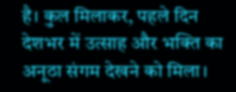है। कुल मिलाकर, पहले दिन देशभर में उत्साह और भक्ति का अनूठा संगम देखने को मिला।